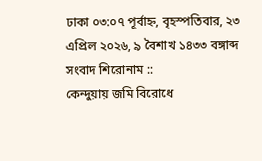ঢাকা ০৩:০৭ পূর্বাহ্ন, বৃহস্পতিবার, ২৩ এপ্রিল ২০২৬, ৯ বৈশাখ ১৪৩৩ বঙ্গাব্দ
সংবাদ শিরোনাম ::
কেন্দুয়ায় জমি বিরোধে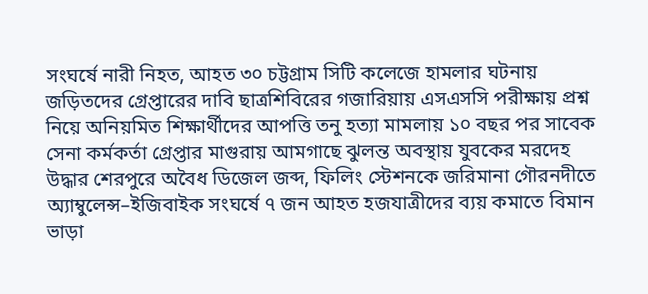সংঘর্ষে নারী নিহত, আহত ৩০ চট্টগ্রাম সিটি কলেজে হামলার ঘটনায় জড়িতদের গ্রেপ্তারের দাবি ছাত্রশিবিরের গজারিয়ায় এসএসসি পরীক্ষায় প্রশ্ন নিয়ে অনিয়মিত শিক্ষার্থীদের আপত্তি তনু হত্যা মামলায় ১০ বছর পর সাবেক সেনা কর্মকর্তা গ্রেপ্তার মাগুরায় আমগাছে ঝুলন্ত অবস্থায় যুবকের মরদেহ উদ্ধার শেরপুরে অবৈধ ডিজেল জব্দ, ফিলিং স্টেশনকে জরিমানা গৌরনদীতে অ্যাম্বুলেন্স–ইজিবাইক সংঘর্ষে ৭ জন আহত হজযাত্রীদের ব্যয় কমাতে বিমান ভাড়া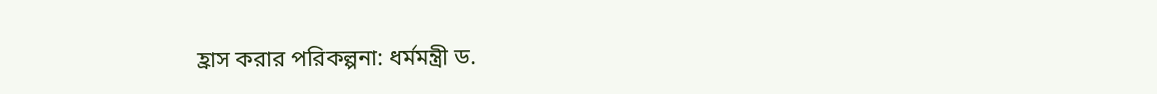হ্রাস করার পরিকল্পনা: ধর্মমন্ত্রী ড.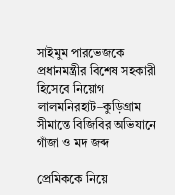সাইমুম পারভেজকে প্রধানমন্ত্রীর বিশেষ সহকারী হিসেবে নিয়োগ লালমনিরহাট–কুড়িগ্রাম সীমান্তে বিজিবির অভিযানে গাঁজা ও মদ জব্দ

প্রেমিককে নিয়ে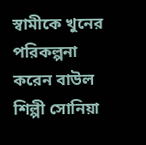স্বামীকে খুনের পরিকল্পনা করেন বাউল শিল্পী সোনিয়া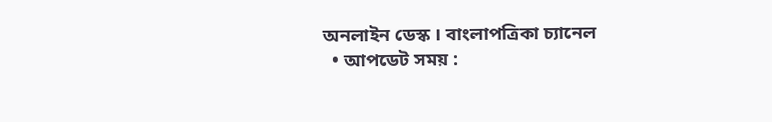অনলাইন ডেস্ক । বাংলাপত্রিকা চ্যানেল
  • আপডেট সময় :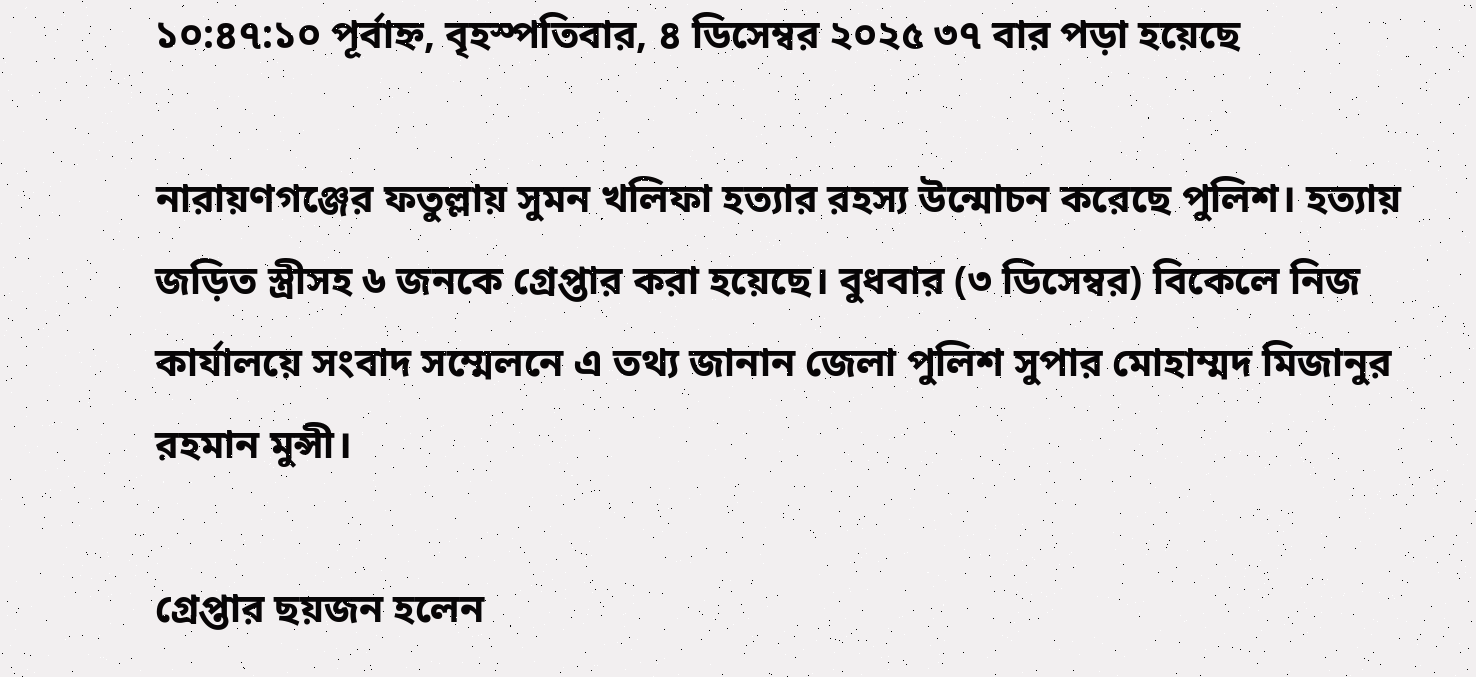১০:৪৭:১০ পূর্বাহ্ন, বৃহস্পতিবার, ৪ ডিসেম্বর ২০২৫ ৩৭ বার পড়া হয়েছে

নারায়ণগঞ্জের ফতুল্লায় সুমন খলিফা হত্যার রহস্য উন্মোচন করেছে পুলিশ। হত্যায় জড়িত স্ত্রীসহ ৬ জনকে গ্রেপ্তার করা হয়েছে। বুধবার (৩ ডিসেম্বর) বিকেলে নিজ কার্যালয়ে সংবাদ সম্মেলনে এ তথ্য জানান জেলা পুলিশ সুপার মোহাম্মদ মিজানুর রহমান মুন্সী।

গ্রেপ্তার ছয়জন হলেন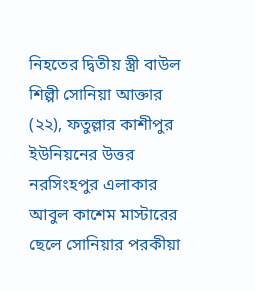নিহতের দ্বিতীয় স্ত্রী বাউল শিল্পী সোনিয়া আক্তার (২২), ফতুল্লার কাশীপুর ইউনিয়নের উত্তর নরসিংহপুর এলাকার আবুল কাশেম মাস্টারের ছেলে সোনিয়ার পরকীয়া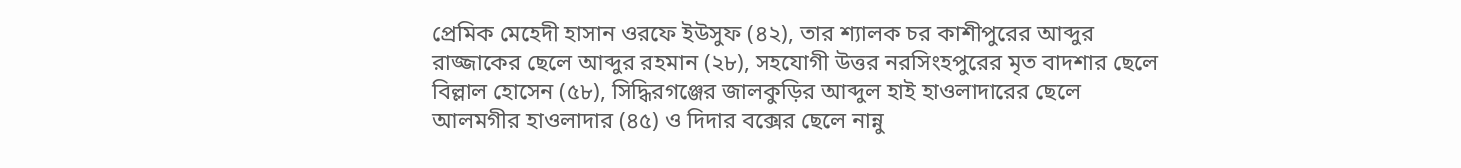প্রেমিক মেহেদী হাসান ওরফে ইউসুফ (৪২), তার শ্যালক চর কাশীপুরের আব্দুর রাজ্জাকের ছেলে আব্দুর রহমান (২৮), সহযোগী উত্তর নরসিংহপুরের মৃত বাদশার ছেলে বিল্লাল হোসেন (৫৮), সিদ্ধিরগঞ্জের জালকুড়ির আব্দুল হাই হাওলাদারের ছেলে আলমগীর হাওলাদার (৪৫) ও দিদার বক্সের ছেলে নান্নু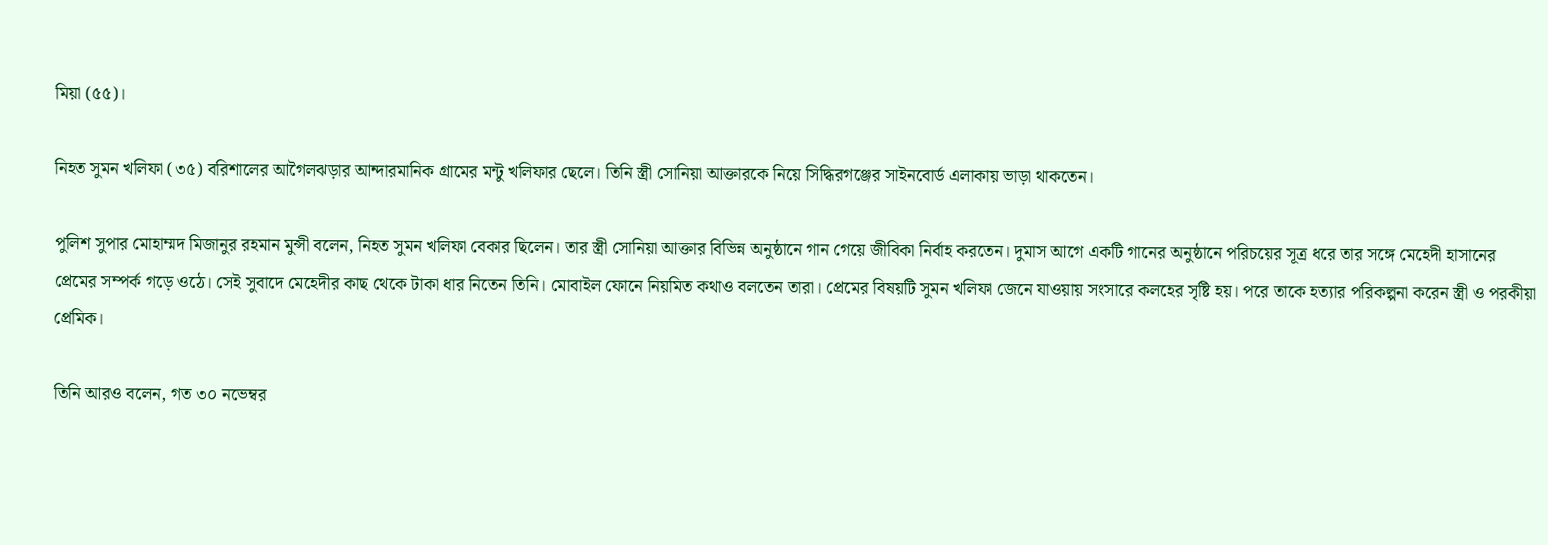মিয়া (৫৫)।

নিহত সুমন খলিফা (৩৫) বরিশালের আগৈলঝড়ার আন্দারমানিক গ্রামের মন্টু খলিফার ছেলে। তিনি স্ত্রী সোনিয়া আক্তারকে নিয়ে সিদ্ধিরগঞ্জের সাইনবোর্ড এলাকায় ভাড়া থাকতেন।

পুলিশ সুপার মোহাম্মদ মিজানুর রহমান মুন্সী বলেন, নিহত সুমন খলিফা বেকার ছিলেন। তার স্ত্রী সোনিয়া আক্তার বিভিন্ন অনুষ্ঠানে গান গেয়ে জীবিকা নির্বাহ করতেন। দুমাস আগে একটি গানের অনুষ্ঠানে পরিচয়ের সূত্র ধরে তার সঙ্গে মেহেদী হাসানের প্রেমের সম্পর্ক গড়ে ওঠে। সেই সুবাদে মেহেদীর কাছ থেকে টাকা ধার নিতেন তিনি। মোবাইল ফোনে নিয়মিত কথাও বলতেন তারা। প্রেমের বিষয়টি সুমন খলিফা জেনে যাওয়ায় সংসারে কলহের সৃষ্টি হয়। পরে তাকে হত্যার পরিকল্পনা করেন স্ত্রী ও পরকীয়া প্রেমিক।

তিনি আরও বলেন, গত ৩০ নভেম্বর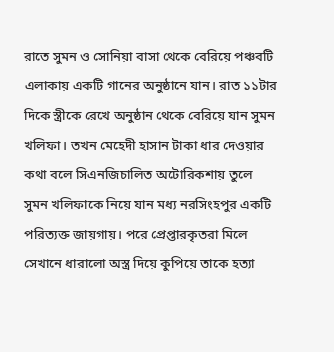রাতে সুমন ও সোনিয়া বাসা থেকে বেরিয়ে পঞ্চবটি এলাকায় একটি গানের অনুষ্ঠানে যান। রাত ১১টার দিকে স্ত্রীকে রেখে অনুষ্ঠান থেকে বেরিয়ে যান সুমন খলিফা। তখন মেহেদী হাসান টাকা ধার দেওয়ার কথা বলে সিএনজিচালিত অটোরিকশায় তুলে সুমন খলিফাকে নিয়ে যান মধ্য নরসিংহপুর একটি পরিত্যক্ত জায়গায়। পরে প্রেপ্তারকৃতরা মিলে সেখানে ধারালো অস্ত্র দিয়ে কুপিয়ে তাকে হত্যা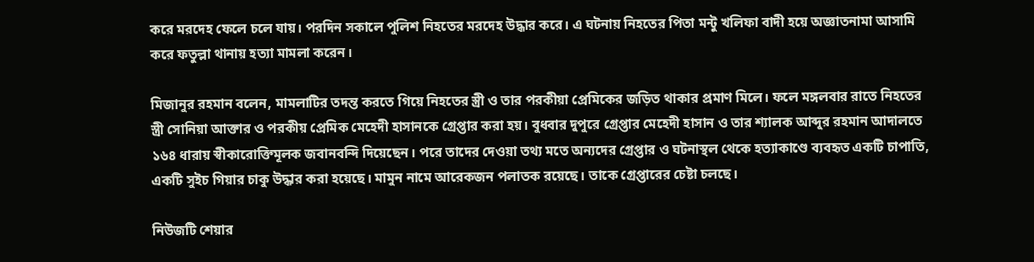করে মরদেহ ফেলে চলে যায়। পরদিন সকালে পুলিশ নিহতের মরদেহ উদ্ধার করে। এ ঘটনায় নিহতের পিতা মন্টু খলিফা বাদী হয়ে অজ্ঞাতনামা আসামি করে ফতুল্লা থানায় হত্যা মামলা করেন।

মিজানুর রহমান বলেন, মামলাটির তদন্ত করতে গিয়ে নিহতের স্ত্রী ও তার পরকীয়া প্রেমিকের জড়িত থাকার প্রমাণ মিলে। ফলে মঙ্গলবার রাতে নিহতের স্ত্রী সোনিয়া আক্তার ও পরকীয় প্রেমিক মেহেদী হাসানকে গ্রেপ্তার করা হয়। বুধবার দুপুরে গ্রেপ্তার মেহেদী হাসান ও তার শ্যালক আব্দুর রহমান আদালতে ১৬৪ ধারায় স্বীকারোক্তিমূলক জবানবন্দি দিয়েছেন। পরে তাদের দেওয়া তথ্য মতে অন্যদের গ্রেপ্তার ও ঘটনাস্থল থেকে হত্যাকাণ্ডে ব্যবহৃত একটি চাপাতি, একটি সুইচ গিয়ার চাকু উদ্ধার করা হয়েছে। মামুন নামে আরেকজন পলাতক রয়েছে। তাকে গ্রেপ্তারের চেষ্টা চলছে।

নিউজটি শেয়ার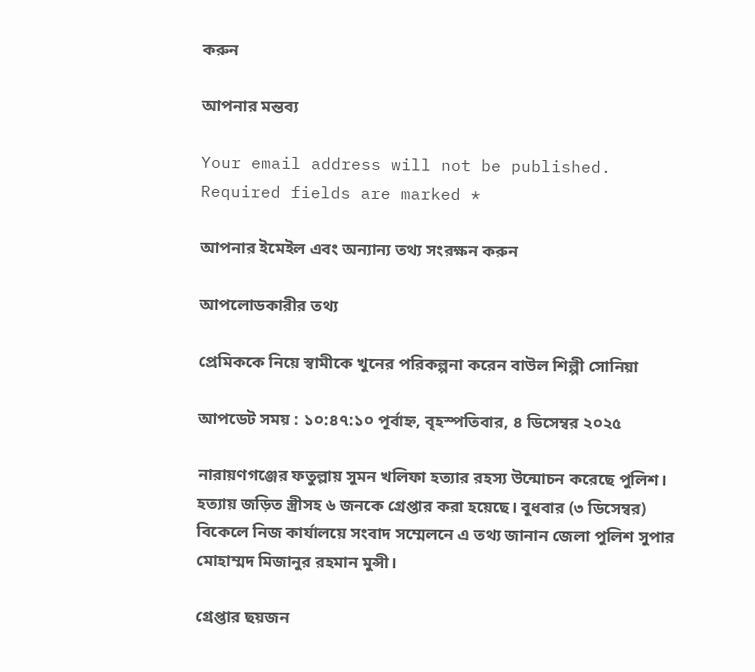করুন

আপনার মন্তব্য

Your email address will not be published. Required fields are marked *

আপনার ইমেইল এবং অন্যান্য তথ্য সংরক্ষন করুন

আপলোডকারীর তথ্য

প্রেমিককে নিয়ে স্বামীকে খুনের পরিকল্পনা করেন বাউল শিল্পী সোনিয়া

আপডেট সময় : ১০:৪৭:১০ পূর্বাহ্ন, বৃহস্পতিবার, ৪ ডিসেম্বর ২০২৫

নারায়ণগঞ্জের ফতুল্লায় সুমন খলিফা হত্যার রহস্য উন্মোচন করেছে পুলিশ। হত্যায় জড়িত স্ত্রীসহ ৬ জনকে গ্রেপ্তার করা হয়েছে। বুধবার (৩ ডিসেম্বর) বিকেলে নিজ কার্যালয়ে সংবাদ সম্মেলনে এ তথ্য জানান জেলা পুলিশ সুপার মোহাম্মদ মিজানুর রহমান মুন্সী।

গ্রেপ্তার ছয়জন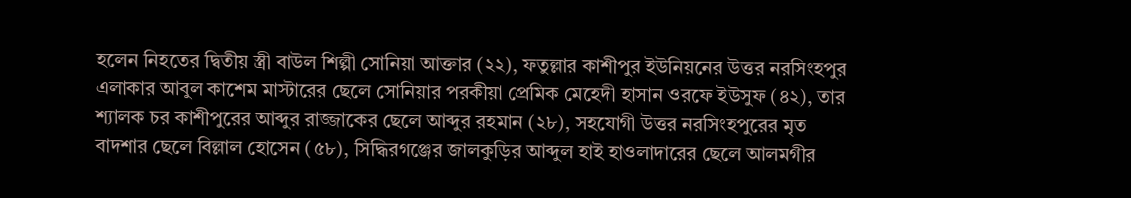হলেন নিহতের দ্বিতীয় স্ত্রী বাউল শিল্পী সোনিয়া আক্তার (২২), ফতুল্লার কাশীপুর ইউনিয়নের উত্তর নরসিংহপুর এলাকার আবুল কাশেম মাস্টারের ছেলে সোনিয়ার পরকীয়া প্রেমিক মেহেদী হাসান ওরফে ইউসুফ (৪২), তার শ্যালক চর কাশীপুরের আব্দুর রাজ্জাকের ছেলে আব্দুর রহমান (২৮), সহযোগী উত্তর নরসিংহপুরের মৃত বাদশার ছেলে বিল্লাল হোসেন (৫৮), সিদ্ধিরগঞ্জের জালকুড়ির আব্দুল হাই হাওলাদারের ছেলে আলমগীর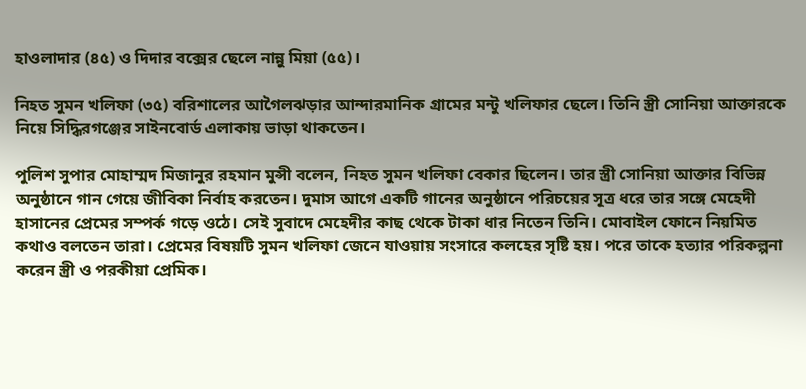হাওলাদার (৪৫) ও দিদার বক্সের ছেলে নান্নু মিয়া (৫৫)।

নিহত সুমন খলিফা (৩৫) বরিশালের আগৈলঝড়ার আন্দারমানিক গ্রামের মন্টু খলিফার ছেলে। তিনি স্ত্রী সোনিয়া আক্তারকে নিয়ে সিদ্ধিরগঞ্জের সাইনবোর্ড এলাকায় ভাড়া থাকতেন।

পুলিশ সুপার মোহাম্মদ মিজানুর রহমান মুন্সী বলেন, নিহত সুমন খলিফা বেকার ছিলেন। তার স্ত্রী সোনিয়া আক্তার বিভিন্ন অনুষ্ঠানে গান গেয়ে জীবিকা নির্বাহ করতেন। দুমাস আগে একটি গানের অনুষ্ঠানে পরিচয়ের সূত্র ধরে তার সঙ্গে মেহেদী হাসানের প্রেমের সম্পর্ক গড়ে ওঠে। সেই সুবাদে মেহেদীর কাছ থেকে টাকা ধার নিতেন তিনি। মোবাইল ফোনে নিয়মিত কথাও বলতেন তারা। প্রেমের বিষয়টি সুমন খলিফা জেনে যাওয়ায় সংসারে কলহের সৃষ্টি হয়। পরে তাকে হত্যার পরিকল্পনা করেন স্ত্রী ও পরকীয়া প্রেমিক।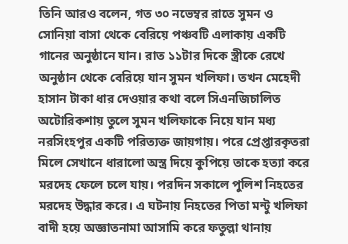তিনি আরও বলেন, গত ৩০ নভেম্বর রাতে সুমন ও সোনিয়া বাসা থেকে বেরিয়ে পঞ্চবটি এলাকায় একটি গানের অনুষ্ঠানে যান। রাত ১১টার দিকে স্ত্রীকে রেখে অনুষ্ঠান থেকে বেরিয়ে যান সুমন খলিফা। তখন মেহেদী হাসান টাকা ধার দেওয়ার কথা বলে সিএনজিচালিত অটোরিকশায় তুলে সুমন খলিফাকে নিয়ে যান মধ্য নরসিংহপুর একটি পরিত্যক্ত জায়গায়। পরে প্রেপ্তারকৃতরা মিলে সেখানে ধারালো অস্ত্র দিয়ে কুপিয়ে তাকে হত্যা করে মরদেহ ফেলে চলে যায়। পরদিন সকালে পুলিশ নিহতের মরদেহ উদ্ধার করে। এ ঘটনায় নিহতের পিতা মন্টু খলিফা বাদী হয়ে অজ্ঞাতনামা আসামি করে ফতুল্লা থানায়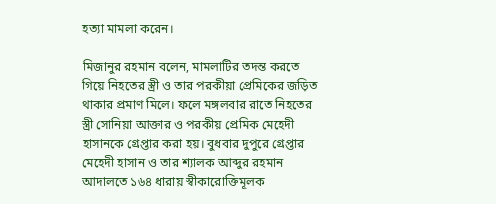হত্যা মামলা করেন।

মিজানুর রহমান বলেন, মামলাটির তদন্ত করতে গিয়ে নিহতের স্ত্রী ও তার পরকীয়া প্রেমিকের জড়িত থাকার প্রমাণ মিলে। ফলে মঙ্গলবার রাতে নিহতের স্ত্রী সোনিয়া আক্তার ও পরকীয় প্রেমিক মেহেদী হাসানকে গ্রেপ্তার করা হয়। বুধবার দুপুরে গ্রেপ্তার মেহেদী হাসান ও তার শ্যালক আব্দুর রহমান আদালতে ১৬৪ ধারায় স্বীকারোক্তিমূলক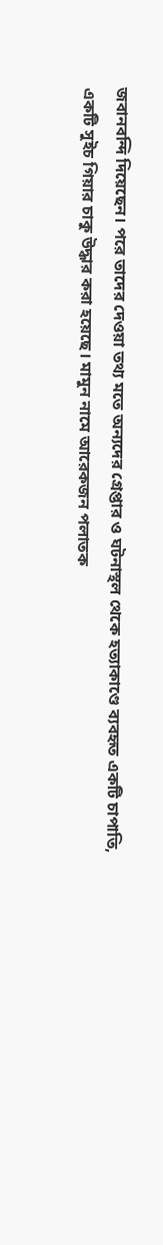জবানবন্দি দিয়েছেন। পরে তাদের দেওয়া তথ্য মতে অন্যদের গ্রেপ্তার ও ঘটনাস্থল থেকে হত্যাকাণ্ডে ব্যবহৃত একটি চাপাতি, একটি সুইচ গিয়ার চাকু উদ্ধার করা হয়েছে। মামুন নামে আরেকজন পলাতক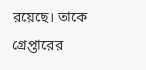রয়েছে। তাকে গ্রেপ্তারের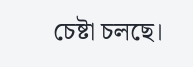চেষ্টা চলছে।